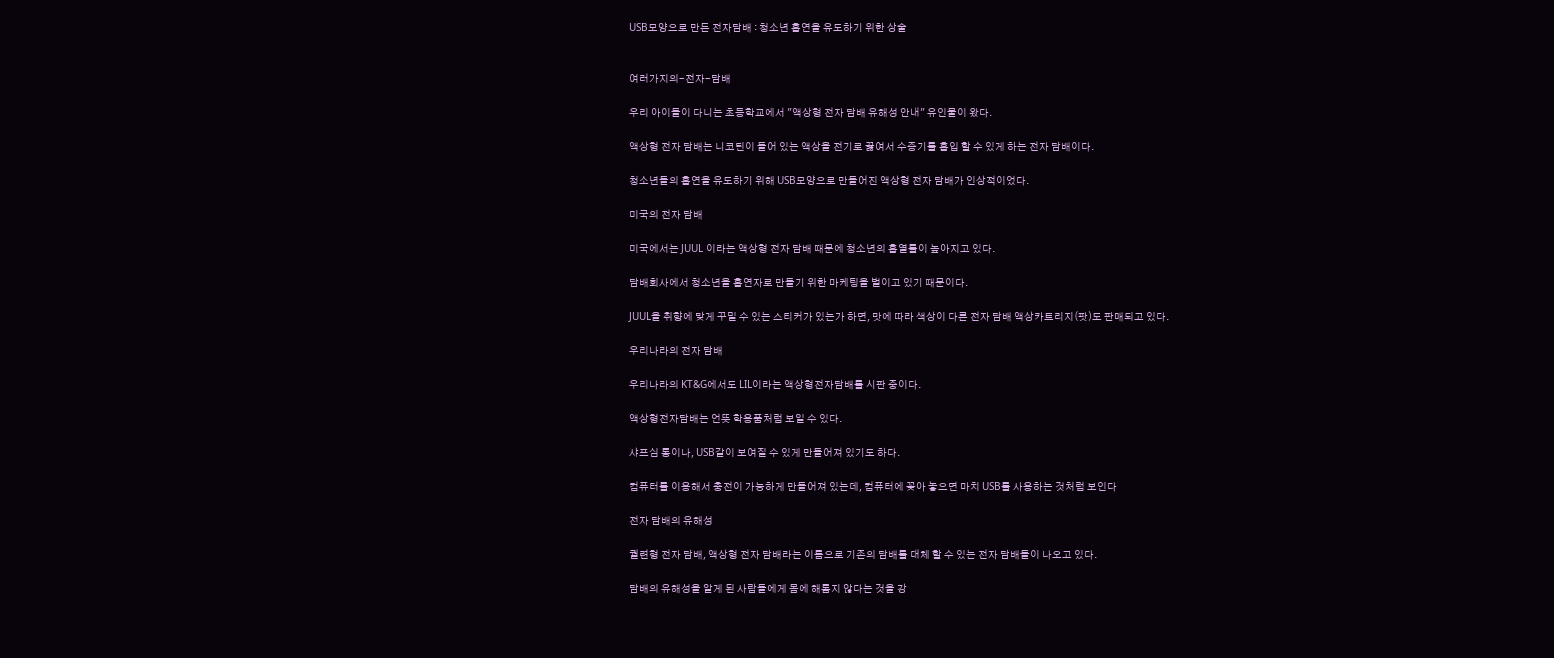USB모양으로 만든 전자담배 : 청소년 흡연을 유도하기 위한 상술


여러가지의-전자-담배

우리 아이들이 다니는 초등학교에서 "액상형 전자 담배 유해성 안내" 유인물이 왔다.

액상형 전자 담배는 니코틴이 들어 있는 액상을 전기로 끓여서 수증기를 흡입 할 수 있게 하는 전자 담배이다.

청소년들의 흡연을 유도하기 위해 USB모양으로 만들어진 액상형 전자 담배가 인상적이었다.

미국의 전자 담배

미국에서는 JUUL 이라는 액상형 전자 담배 때문에 청소년의 흡열률이 높아지고 있다.

담배회사에서 청소년을 흡연자로 만들기 위한 마케팅을 벌이고 있기 때문이다.

JUUL을 취향에 맞게 꾸밀 수 있는 스티커가 있는가 하면, 맛에 따라 색상이 다른 전자 담배 액상카트리지(팟)도 판매되고 있다.

우리나라의 전자 담배

우리나라의 KT&G에서도 LIL이라는 액상형전자담배를 시판 중이다.

액상형전자담배는 언뜻 학용품처럼 보일 수 있다.

샤프심 통이나, USB같이 보여질 수 있게 만들어져 있기도 하다.

컴퓨터를 이용해서 충전이 가능하게 만들어져 있는데, 컴퓨터에 꽂아 놓으면 마치 USB를 사용하는 것처럼 보인다

전자 담배의 유해성

궐련형 전자 담배, 액상형 전자 담배라는 이름으로 기존의 담배를 대체 할 수 있는 전자 담배들이 나오고 있다.

담배의 유해성을 알게 된 사람들에게 몸에 해롭지 않다는 것을 강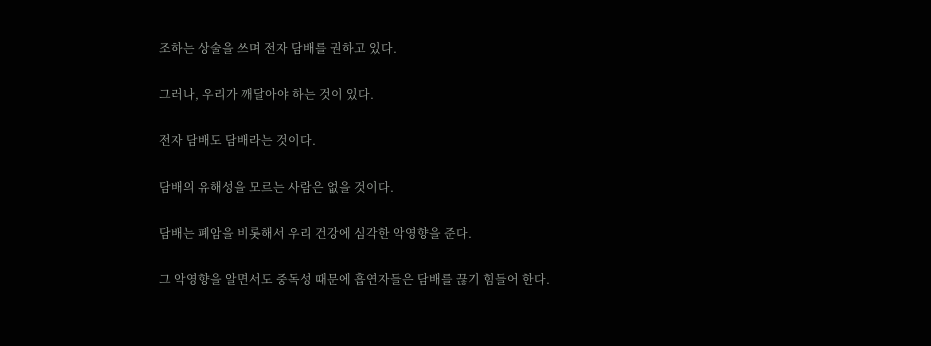조하는 상술을 쓰며 전자 담배를 권하고 있다.

그러나, 우리가 깨달아야 하는 것이 있다.

전자 담배도 담배라는 것이다.

담배의 유해성을 모르는 사람은 없을 것이다.

담배는 폐암을 비롯해서 우리 건강에 심각한 악영향을 준다.

그 악영향을 알면서도 중독성 때문에 흡연자들은 담배를 끊기 힘들어 한다.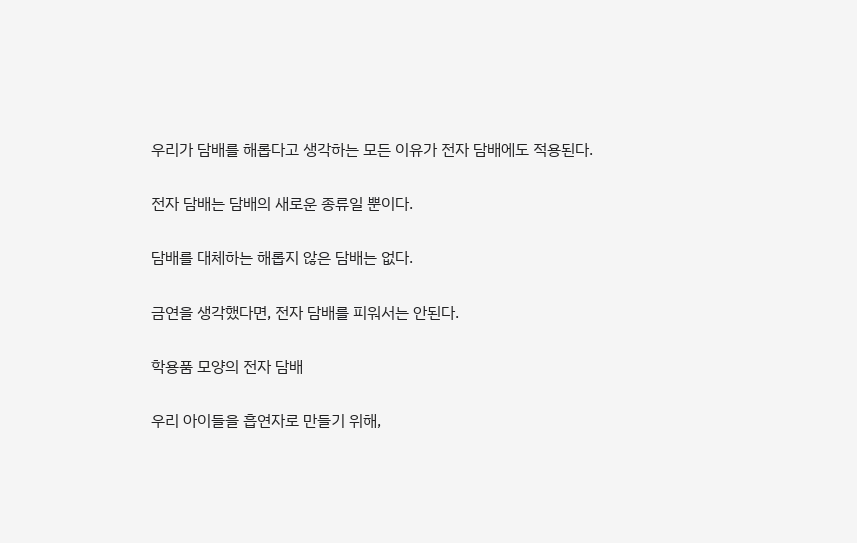우리가 담배를 해롭다고 생각하는 모든 이유가 전자 담배에도 적용된다.

전자 담배는 담배의 새로운 종류일 뿐이다.

담배를 대체하는 해롭지 않은 담배는 없다.

금연을 생각했다면, 전자 담배를 피워서는 안된다.

학용품 모양의 전자 담배

우리 아이들을 흡연자로 만들기 위해,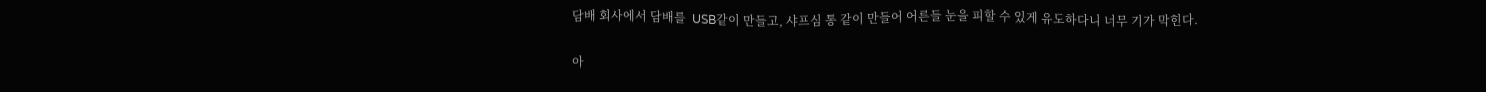담배 회사에서 담배를  USB같이 만들고, 샤프심 통 같이 만들어 어른들 눈을 피할 수 있게 유도하다니 너무 기가 막힌다.

아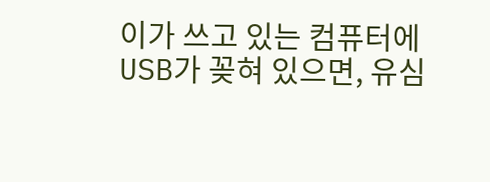이가 쓰고 있는 컴퓨터에 USB가 꽂혀 있으면, 유심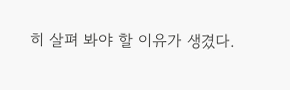히 살펴 봐야 할 이유가 생겼다.